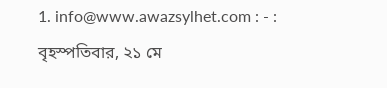1. info@www.awazsylhet.com : - :
বৃহস্পতিবার, ২১ মে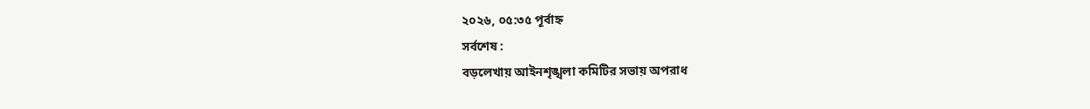২০২৬, ০৫:৩৫ পূর্বাহ্ন
সর্বশেষ :
বড়লেখায় আইনশৃঙ্খলা কমিটির সভায় অপরাধ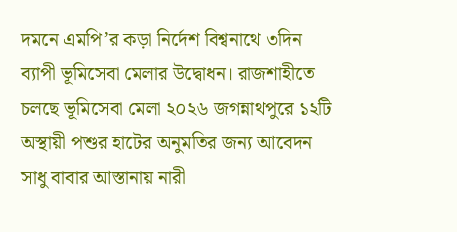দমনে এমপি’র কড়া নির্দেশ বিশ্বনাথে ৩দিন ব্যাপী ভূমিসেবা মেলার উদ্বোধন। রাজশাহীতে চলছে ভূমিসেবা মেলা ২০২৬ জগন্নাথপুরে ১২টি অস্থায়ী পশুর হাটের অনুমতির জন্য আবেদন সাধু বাবার আস্তানায় নারী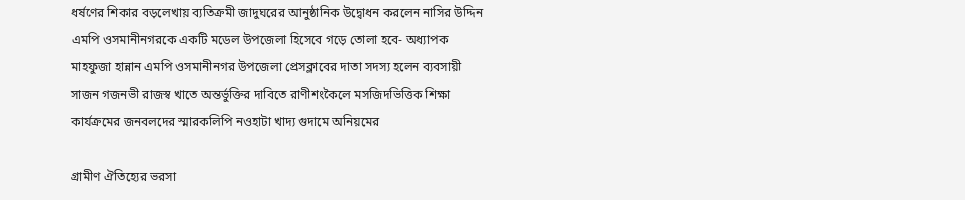ধর্ষণের শিকার বড়লেখায় ব্যতিক্রমী জাদুঘরের আনুষ্ঠানিক উদ্বোধন করলেন নাসির উদ্দিন এমপি ওসমানীনগরকে একটি মডেল উপজেলা হিসেবে গড়ে তোলা হবে- অধ্যাপক মাহফুজা হান্নান এমপি ওসমানীনগর উপজেলা প্রেসক্লাবের দাতা সদস্য হলেন ব্যবসায়ী সাজন গজনভী রাজস্ব খাতে অন্তর্ভুক্তির দাবিতে রাণীশংকৈলে মসজিদভিত্তিক শিক্ষা কার্যক্রমের জনবলদের স্মারকলিপি নওহাটা খাদ্য গুদামে অনিয়মের

গ্রামীণ ঐতিহ্যের ভরসা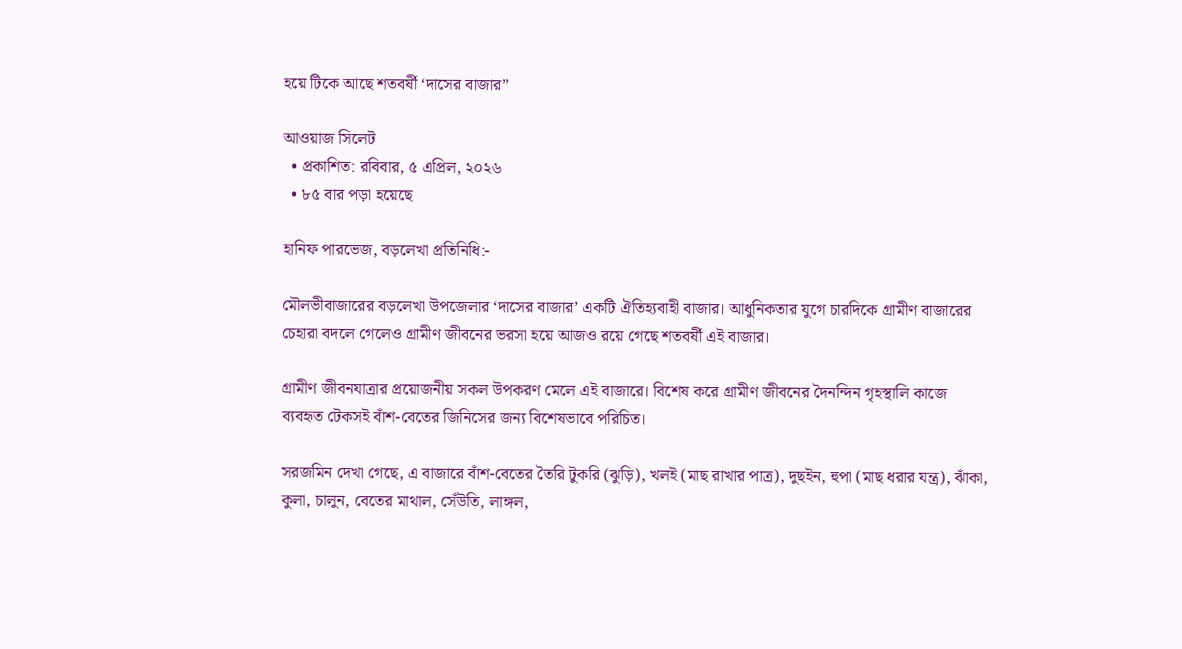হয়ে টিকে আছে শতবর্ষী ‘দাসের বাজার”

আওয়াজ সিলেট
  • প্রকাশিত: রবিবার, ৫ এপ্রিল, ২০২৬
  • ৮৫ বার পড়া হয়েছে

হানিফ পারভেজ, বড়লেখা প্রতিনিধি:-

মৌলভীবাজারের বড়লেখা উপজেলার ‘দাসের বাজার’ একটি ঐতিহ্যবাহী বাজার। আধুনিকতার যুগে চারদিকে গ্রামীণ বাজারের চেহারা বদলে গেলেও গ্রামীণ জীবনের ভরসা হয়ে আজও রয়ে গেছে শতবর্ষী এই বাজার।

গ্রামীণ জীবনযাত্রার প্রয়োজনীয় সকল উপকরণ মেলে এই বাজারে। বিশেষ করে গ্রামীণ জীবনের দৈনন্দিন গৃহস্থালি কাজে ব্যবহৃত টেকসই বাঁশ-বেতের জিনিসের জন্য বিশেষভাবে পরিচিত।

সরজমিন দেখা গেছে, এ বাজারে বাঁশ-বেতের তৈরি টুকরি (ঝুড়ি), খলই (মাছ রাখার পাত্র), দুছইন, হুপা (মাছ ধরার যন্ত্র), ঝাঁকা, কুলা, চালুন, বেতের মাথাল, সেঁউতি, লাঙ্গল,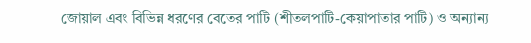জোয়াল এবং বিভিন্ন ধরণের বেতের পাটি (শীতলপাটি-কেয়াপাতার পাটি) ও অন্যান্য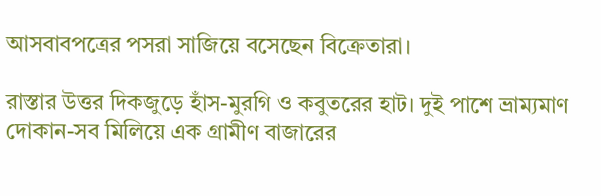আসবাবপত্রের পসরা সাজিয়ে বসেছেন বিক্রেতারা।

রাস্তার উত্তর দিকজুড়ে হাঁস-মুরগি ও কবুতরের হাট। দুই পাশে ভ্রাম্যমাণ দোকান-সব মিলিয়ে এক গ্রামীণ বাজারের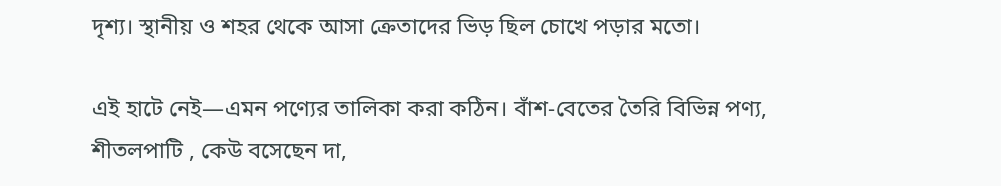দৃশ্য। স্থানীয় ও শহর থেকে আসা ক্রেতাদের ভিড় ছিল চোখে পড়ার মতো।

এই হাটে নেই—এমন পণ্যের তালিকা করা কঠিন। বাঁশ-বেতের তৈরি বিভিন্ন পণ্য, শীতলপাটি , কেউ বসেছেন দা,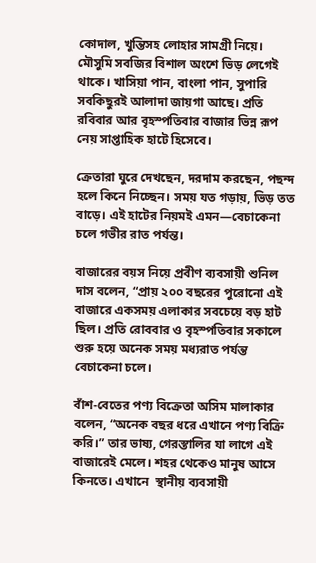কোদাল, খুন্তিসহ লোহার সামগ্রী নিয়ে। মৌসুমি সবজির বিশাল অংশে ভিড় লেগেই থাকে। খাসিয়া পান, বাংলা পান, সুপারি সবকিছুরই আলাদা জায়গা আছে। প্রতি রবিবার আর বৃহস্পতিবার বাজার ভিন্ন রূপ নেয় সাপ্তাহিক হাটে হিসেবে।

ক্রেতারা ঘুরে দেখছেন, দরদাম করছেন, পছন্দ হলে কিনে নিচ্ছেন। সময় যত গড়ায়, ভিড় তত বাড়ে। এই হাটের নিয়মই এমন—বেচাকেনা চলে গভীর রাত পর্যন্ত।

বাজারের বয়স নিয়ে প্রবীণ ব্যবসায়ী শুনিল দাস বলেন, “প্রায় ২০০ বছরের পুরোনো এই বাজারে একসময় এলাকার সবচেয়ে বড় হাট ছিল। প্রতি রোববার ও বৃহস্পতিবার সকালে শুরু হয়ে অনেক সময় মধ্যরাত পর্যন্ত বেচাকেনা চলে।

বাঁশ-বেতের পণ্য বিক্রেতা অসিম মালাকার বলেন, “অনেক বছর ধরে এখানে পণ্য বিক্রি করি।” তার ভাষ্য, গেরস্তালির যা লাগে এই বাজারেই মেলে। শহর থেকেও মানুষ আসে কিনতে। এখানে  স্থানীয় ব্যবসায়ী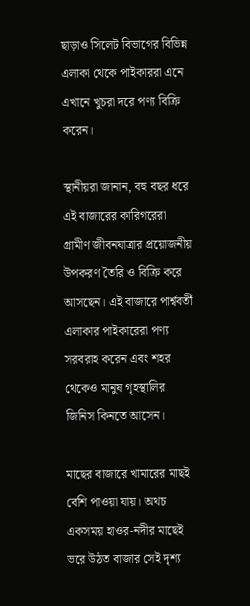ছাড়াও সিলেট বিভাগের বিভিন্ন এলাকা থেকে পাইকাররা এনে এখানে খুচরা দরে পণ্য বিক্রি করেন।

স্থানীয়রা জানান, বহু বছর ধরে এই বাজারের কারিগরেরা গ্রামীণ জীবনযাত্রার প্রয়োজনীয় উপকরণ তৈরি ও বিক্রি করে আসছেন। এই বাজারে পার্শ্ববর্তী এলাকার পাইকারেরা পণ্য সরবরাহ করেন এবং শহর থেকেও মানুষ গৃহস্থালির জিনিস কিনতে আসেন।

মাছের বাজারে খামারের মাছই বেশি পাওয়া যায়। অথচ একসময় হাওর-নদীর মাছেই ভরে উঠত বাজার সেই দৃশ্য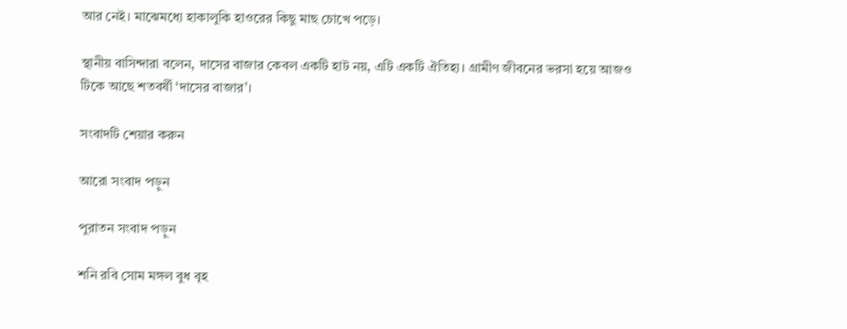আর নেই। মাঝেমধ্যে হাকালুকি হাওরের কিছু মাছ চোখে পড়ে।

স্থানীয় বাসিন্দারা বলেন, দাসের বাজার কেবল একটি হাট নয়, এটি একটি ঐতিহ্য। গ্রামীণ জীবনের ভরসা হয়ে আজও টিকে আছে শতবর্ষী ‘দাসের বাজার’।

সংবাদটি শেয়ার করুন

আরো সংবাদ পড়ুন

পুরাতন সংবাদ পড়ুন

শনি রবি সোম মঙ্গল বুধ বৃহ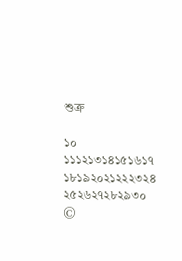শুক্র

১০
১১১২১৩১৪১৫১৬১৭
১৮১৯২০২১২২২৩২৪
২৫২৬২৭২৮২৯৩০
©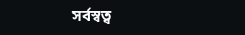সর্বস্বত্ব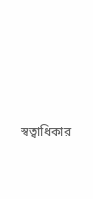স্বত্বাধিকার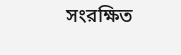সংরক্ষিত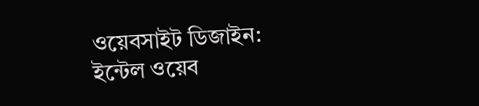ওয়েবসাইট ডিজাইন: ইন্টেল ওয়েব